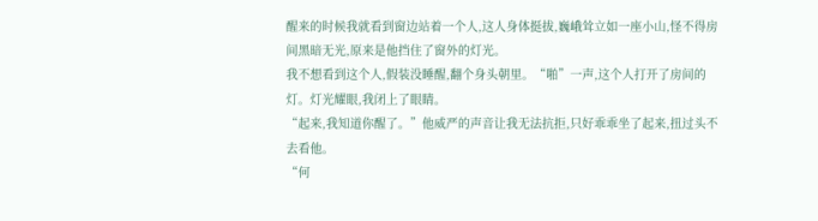醒来的时候我就看到窗边站着一个人,这人身体挺拔,巍峨耸立如一座小山,怪不得房间黑暗无光,原来是他挡住了窗外的灯光。
我不想看到这个人,假装没睡醒,翻个身头朝里。“啪”一声,这个人打开了房间的灯。灯光耀眼,我闭上了眼睛。
“起来,我知道你醒了。”他威严的声音让我无法抗拒,只好乖乖坐了起来,扭过头不去看他。
“何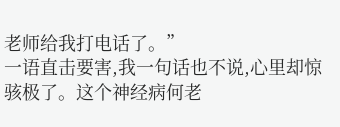老师给我打电话了。”
一语直击要害,我一句话也不说,心里却惊骇极了。这个神经病何老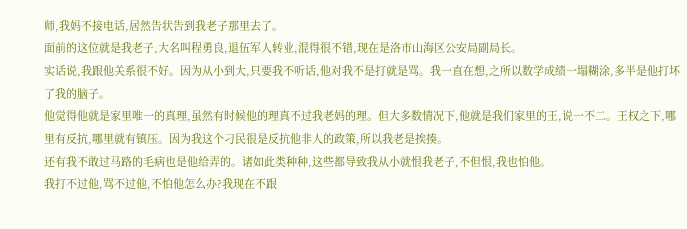师,我妈不接电话,居然告状告到我老子那里去了。
面前的这位就是我老子,大名叫程勇良,退伍军人转业,混得很不错,现在是洛市山海区公安局副局长。
实话说,我跟他关系很不好。因为从小到大,只要我不听话,他对我不是打就是骂。我一直在想,之所以数学成绩一塌糊涂,多半是他打坏了我的脑子。
他觉得他就是家里唯一的真理,虽然有时候他的理真不过我老妈的理。但大多数情况下,他就是我们家里的王,说一不二。王权之下,哪里有反抗,哪里就有镇压。因为我这个刁民很是反抗他非人的政策,所以我老是挨揍。
还有我不敢过马路的毛病也是他给弄的。诸如此类种种,这些都导致我从小就恨我老子,不但恨,我也怕他。
我打不过他,骂不过他,不怕他怎么办?我现在不跟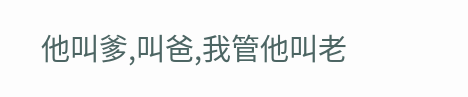他叫爹,叫爸,我管他叫老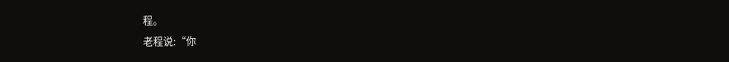程。
老程说:“你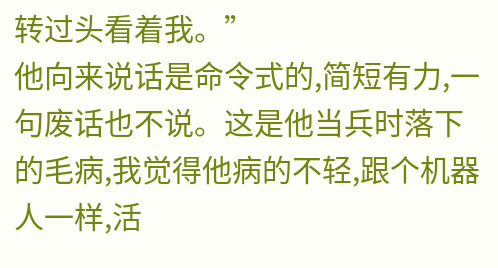转过头看着我。”
他向来说话是命令式的,简短有力,一句废话也不说。这是他当兵时落下的毛病,我觉得他病的不轻,跟个机器人一样,活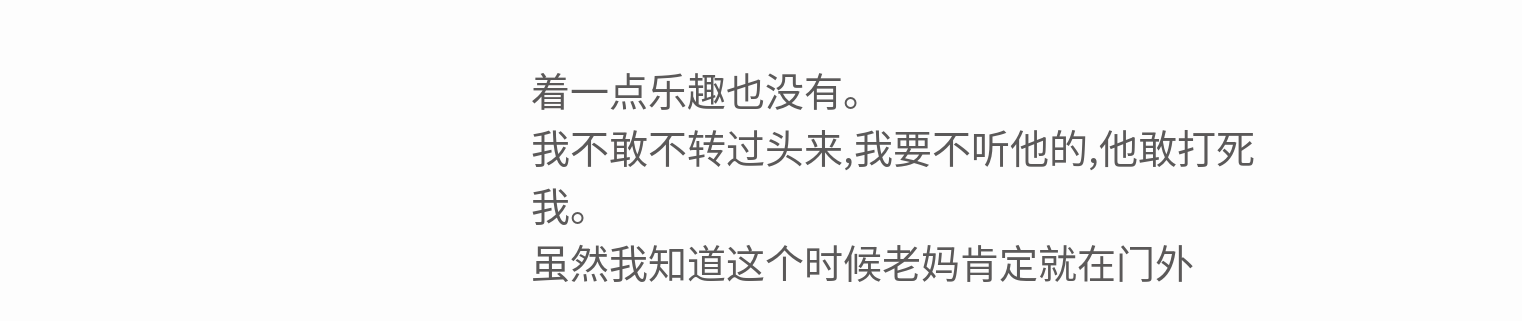着一点乐趣也没有。
我不敢不转过头来,我要不听他的,他敢打死我。
虽然我知道这个时候老妈肯定就在门外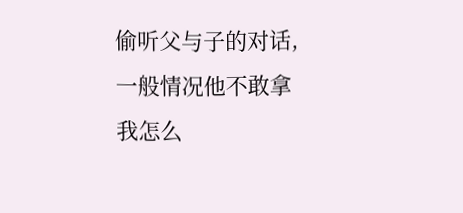偷听父与子的对话,一般情况他不敢拿我怎么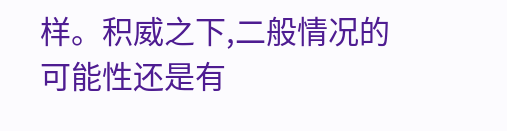样。积威之下,二般情况的可能性还是有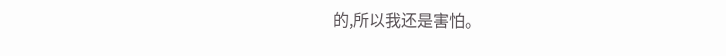的,所以我还是害怕。